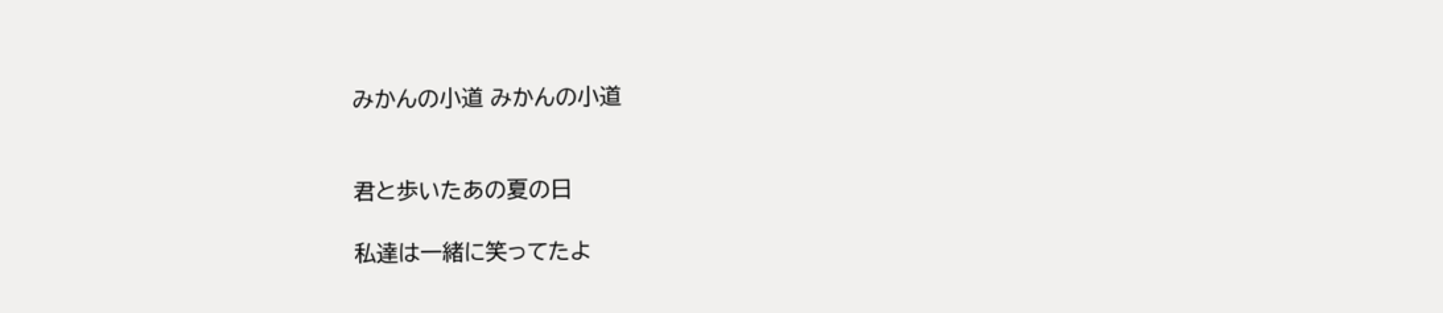みかんの小道 みかんの小道


君と歩いたあの夏の日

私達は一緒に笑ってたよ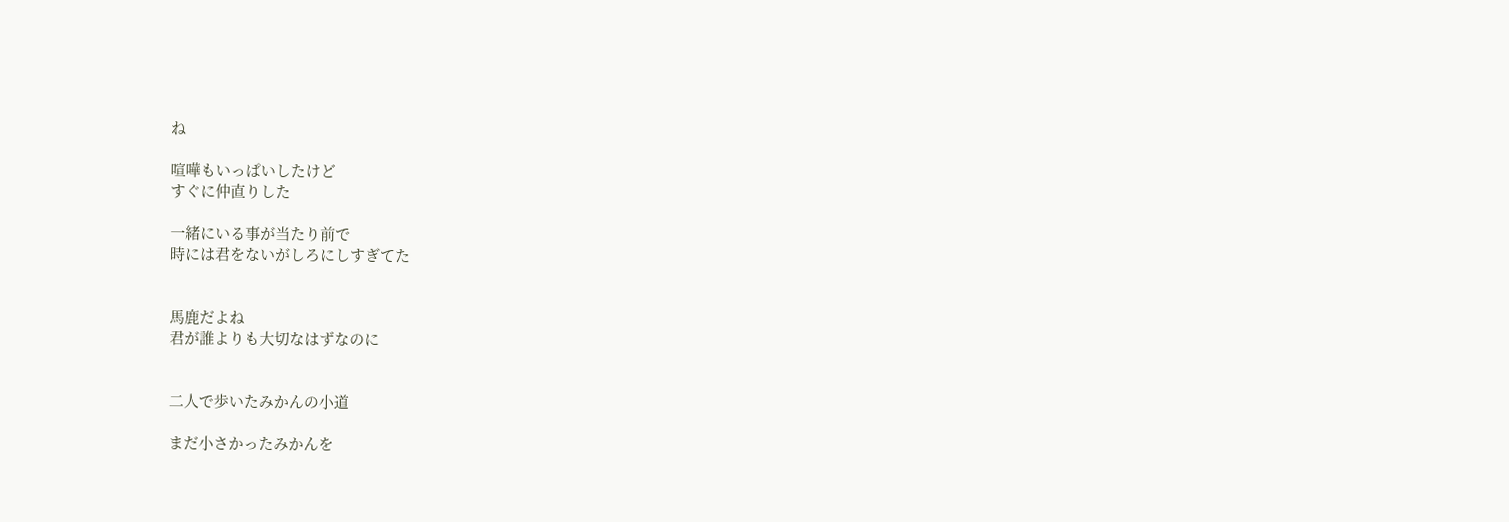ね

喧嘩もいっぱいしたけど
すぐに仲直りした

一緒にいる事が当たり前で
時には君をないがしろにしすぎてた


馬鹿だよね
君が誰よりも大切なはずなのに


二人で歩いたみかんの小道

まだ小さかったみかんを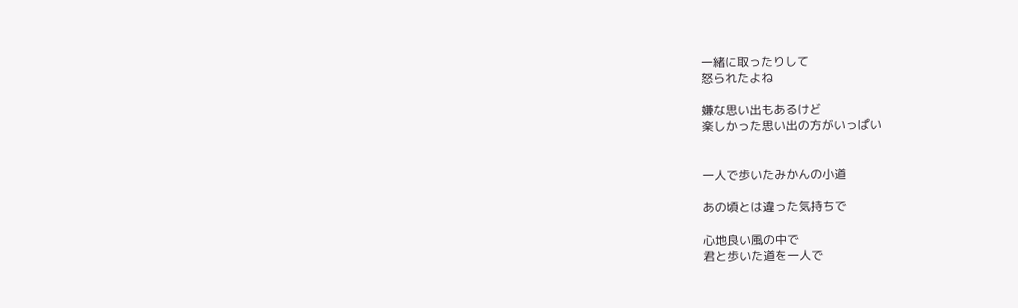一緒に取ったりして
怒られたよね

嫌な思い出もあるけど
楽しかった思い出の方がいっぱい


一人で歩いたみかんの小道

あの頃とは違った気持ちで

心地良い風の中で
君と歩いた道を一人で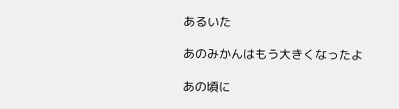あるいた

あのみかんはもう大きくなったよ

あの頃に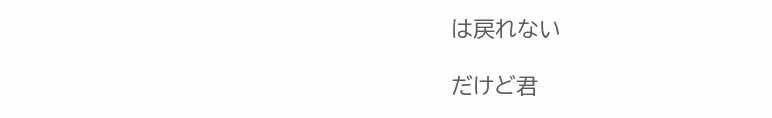は戻れない

だけど君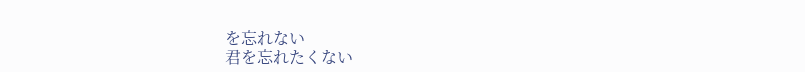を忘れない
君を忘れたくない